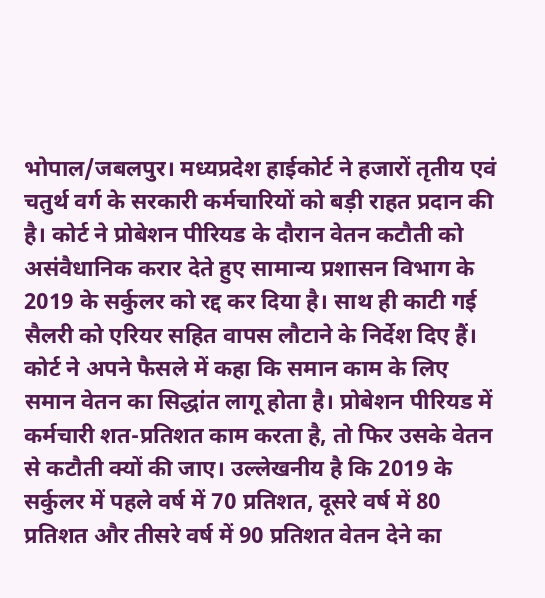भोपाल/जबलपुर। मध्यप्रदेश हाईकोर्ट ने हजारों तृतीय एवं चतुर्थ वर्ग के सरकारी कर्मचारियों को बड़ी राहत प्रदान की है। कोर्ट ने प्रोबेशन पीरियड के दौरान वेतन कटौती को असंवैधानिक करार देते हुए सामान्य प्रशासन विभाग के 2019 के सर्कुलर को रद्द कर दिया है। साथ ही काटी गई सैलरी को एरियर सहित वापस लौटाने के निर्देश दिए हैं।
कोर्ट ने अपने फैसले में कहा कि समान काम के लिए समान वेतन का सिद्धांत लागू होता है। प्रोबेशन पीरियड में कर्मचारी शत-प्रतिशत काम करता है, तो फिर उसके वेतन से कटौती क्यों की जाए। उल्लेखनीय है कि 2019 के सर्कुलर में पहले वर्ष में 70 प्रतिशत, दूसरे वर्ष में 80 प्रतिशत और तीसरे वर्ष में 90 प्रतिशत वेतन देने का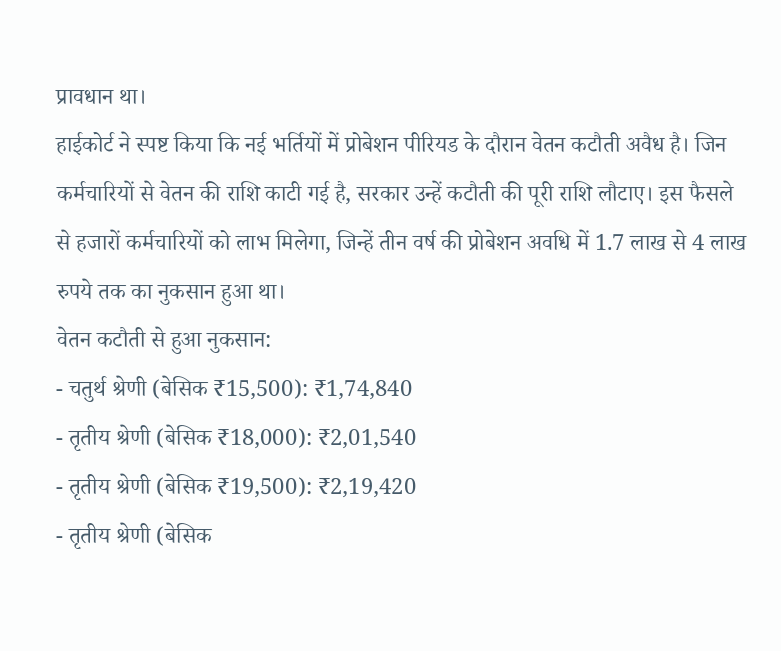प्रावधान था।
हाईकोर्ट ने स्पष्ट किया कि नई भर्तियों में प्रोबेशन पीरियड के दौरान वेतन कटौती अवैध है। जिन कर्मचारियों से वेतन की राशि काटी गई है, सरकार उन्हें कटौती की पूरी राशि लौटाए। इस फैसले से हजारों कर्मचारियों को लाभ मिलेगा, जिन्हें तीन वर्ष की प्रोबेशन अवधि में 1.7 लाख से 4 लाख रुपये तक का नुकसान हुआ था।
वेतन कटौती से हुआ नुकसान:
- चतुर्थ श्रेणी (बेसिक ₹15,500): ₹1,74,840
- तृतीय श्रेणी (बेसिक ₹18,000): ₹2,01,540
- तृतीय श्रेणी (बेसिक ₹19,500): ₹2,19,420
- तृतीय श्रेणी (बेसिक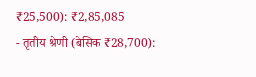₹25,500): ₹2,85,085
- तृतीय श्रेणी (बेसिक ₹28,700):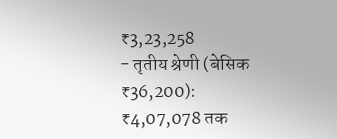₹3,23,258
- तृतीय श्रेणी (बेसिक ₹36,200): ₹4,07,078 तक